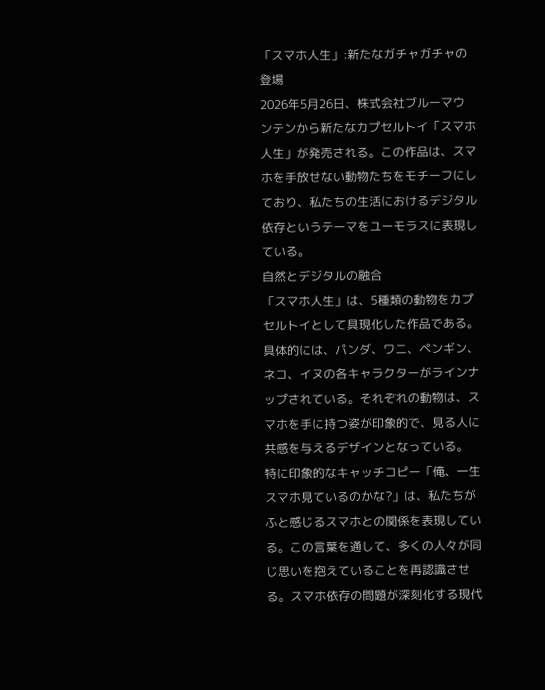「スマホ人生」:新たなガチャガチャの登場
2026年5月26日、株式会社ブルーマウンテンから新たなカプセルトイ「スマホ人生」が発売される。この作品は、スマホを手放せない動物たちをモチーフにしており、私たちの生活におけるデジタル依存というテーマをユーモラスに表現している。
自然とデジタルの融合
「スマホ人生」は、5種類の動物をカプセルトイとして具現化した作品である。具体的には、パンダ、ワニ、ペンギン、ネコ、イヌの各キャラクターがラインナップされている。それぞれの動物は、スマホを手に持つ姿が印象的で、見る人に共感を与えるデザインとなっている。
特に印象的なキャッチコピー「俺、一生スマホ見ているのかな?」は、私たちがふと感じるスマホとの関係を表現している。この言葉を通して、多くの人々が同じ思いを抱えていることを再認識させる。スマホ依存の問題が深刻化する現代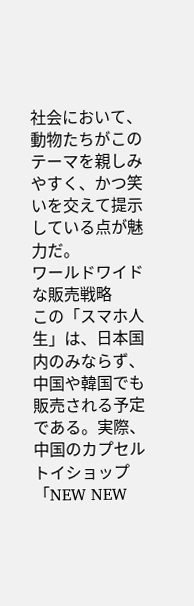社会において、動物たちがこのテーマを親しみやすく、かつ笑いを交えて提示している点が魅力だ。
ワールドワイドな販売戦略
この「スマホ人生」は、日本国内のみならず、中国や韓国でも販売される予定である。実際、中国のカプセルトイショップ「NEW NEW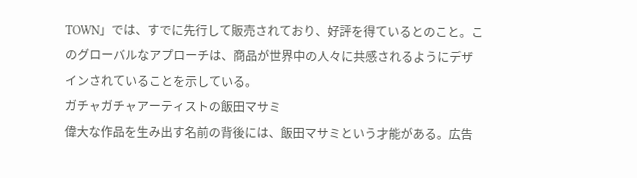TOWN」では、すでに先行して販売されており、好評を得ているとのこと。このグローバルなアプローチは、商品が世界中の人々に共感されるようにデザインされていることを示している。
ガチャガチャアーティストの飯田マサミ
偉大な作品を生み出す名前の背後には、飯田マサミという才能がある。広告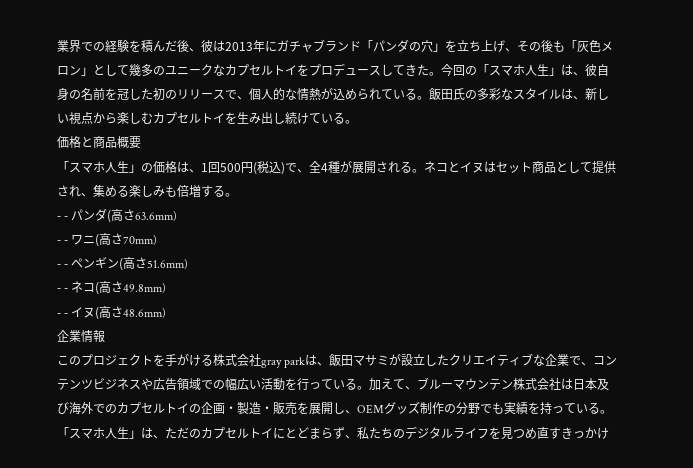業界での経験を積んだ後、彼は2013年にガチャブランド「パンダの穴」を立ち上げ、その後も「灰色メロン」として幾多のユニークなカプセルトイをプロデュースしてきた。今回の「スマホ人生」は、彼自身の名前を冠した初のリリースで、個人的な情熱が込められている。飯田氏の多彩なスタイルは、新しい視点から楽しむカプセルトイを生み出し続けている。
価格と商品概要
「スマホ人生」の価格は、1回500円(税込)で、全4種が展開される。ネコとイヌはセット商品として提供され、集める楽しみも倍増する。
- - パンダ(高さ63.6mm)
- - ワニ(高さ70mm)
- - ペンギン(高さ51.6mm)
- - ネコ(高さ49.8mm)
- - イヌ(高さ48.6mm)
企業情報
このプロジェクトを手がける株式会社gray parkは、飯田マサミが設立したクリエイティブな企業で、コンテンツビジネスや広告領域での幅広い活動を行っている。加えて、ブルーマウンテン株式会社は日本及び海外でのカプセルトイの企画・製造・販売を展開し、OEMグッズ制作の分野でも実績を持っている。
「スマホ人生」は、ただのカプセルトイにとどまらず、私たちのデジタルライフを見つめ直すきっかけ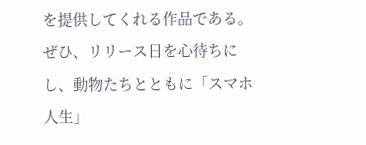を提供してくれる作品である。ぜひ、リリース日を心待ちにし、動物たちとともに「スマホ人生」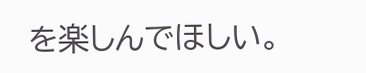を楽しんでほしい。